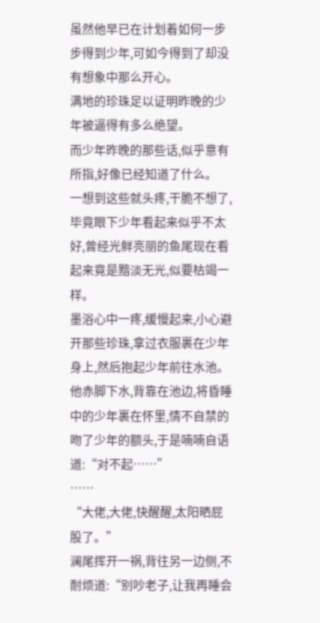虽然他早已在计划着如何一步步得到少年,可如今得到了却没有想象中那么开心。
满地的珍珠足以证明昨晚的少年被逼得有多么绝望。
而少年昨晚的那些话,似乎意有所指,好像已经知道了什么。
一想到这些就头疼,干脆不想了,毕竟眼下少年看起来似乎不太好,曾经光鲜亮丽的鱼尾现在看起来竟是黯淡无光,似要枯竭一样。
墨浴心中一疼,缓慢起来,小心避开那些珍珠,拿过衣服裹在少年身上,然后抱起少年前往水池。
他赤脚下水,背靠在池边,将昏睡中的少年裹在怀里,情不自禁的吻了少年的额头,于是喃喃自语道:“对不起……”
……
“大佬,大佬,快醒醒,太阳晒屁股了。”
澜尾挥开一祸,背往另一边侧,不耐烦道:“别吵老子,让我再睡会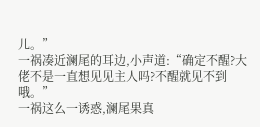儿。”
一祸凑近澜尾的耳边,小声道:“确定不醒?大佬不是一直想见见主人吗?不醒就见不到哦。”
一祸这么一诱惑,澜尾果真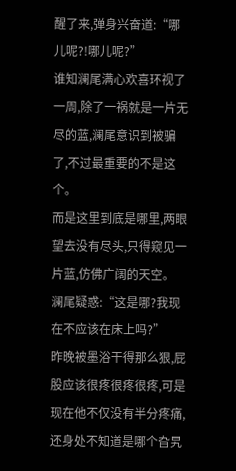醒了来,弹身兴奋道:“哪儿呢?!哪儿呢?”
谁知澜尾满心欢喜环视了一周,除了一祸就是一片无尽的蓝,澜尾意识到被骗了,不过最重要的不是这个。
而是这里到底是哪里,两眼望去没有尽头,只得窥见一片蓝,仿佛广阔的天空。
澜尾疑惑:“这是哪?我现在不应该在床上吗?”
昨晚被墨浴干得那么狠,屁股应该很疼很疼很疼,可是现在他不仅没有半分疼痛,还身处不知道是哪个旮旯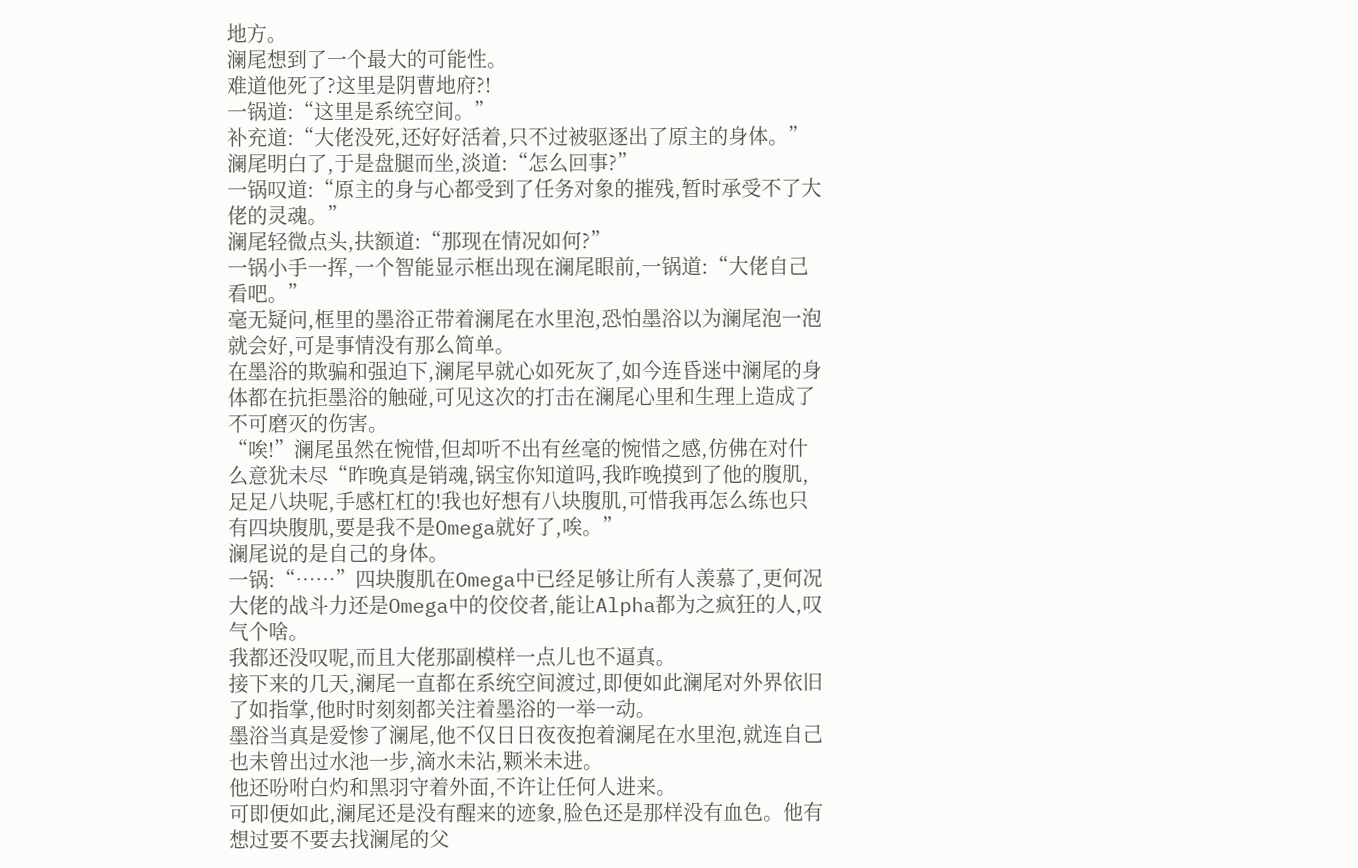地方。
澜尾想到了一个最大的可能性。
难道他死了?这里是阴曹地府?!
一锅道:“这里是系统空间。”
补充道:“大佬没死,还好好活着,只不过被驱逐出了原主的身体。”
澜尾明白了,于是盘腿而坐,淡道:“怎么回事?”
一锅叹道:“原主的身与心都受到了任务对象的摧残,暂时承受不了大佬的灵魂。”
澜尾轻微点头,扶额道:“那现在情况如何?”
一锅小手一挥,一个智能显示框出现在澜尾眼前,一锅道:“大佬自己看吧。”
毫无疑问,框里的墨浴正带着澜尾在水里泡,恐怕墨浴以为澜尾泡一泡就会好,可是事情没有那么简单。
在墨浴的欺骗和强迫下,澜尾早就心如死灰了,如今连昏迷中澜尾的身体都在抗拒墨浴的触碰,可见这次的打击在澜尾心里和生理上造成了不可磨灭的伤害。
“唉!”澜尾虽然在惋惜,但却听不出有丝毫的惋惜之感,仿佛在对什么意犹未尽“昨晚真是销魂,锅宝你知道吗,我昨晚摸到了他的腹肌,足足八块呢,手感杠杠的!我也好想有八块腹肌,可惜我再怎么练也只有四块腹肌,要是我不是Omega就好了,唉。”
澜尾说的是自己的身体。
一锅:“……”四块腹肌在Omega中已经足够让所有人羡慕了,更何况大佬的战斗力还是Omega中的佼佼者,能让Alpha都为之疯狂的人,叹气个啥。
我都还没叹呢,而且大佬那副模样一点儿也不逼真。
接下来的几天,澜尾一直都在系统空间渡过,即便如此澜尾对外界依旧了如指掌,他时时刻刻都关注着墨浴的一举一动。
墨浴当真是爱惨了澜尾,他不仅日日夜夜抱着澜尾在水里泡,就连自己也未曾出过水池一步,滴水未沾,颗米未进。
他还吩咐白灼和黑羽守着外面,不许让任何人进来。
可即便如此,澜尾还是没有醒来的迹象,脸色还是那样没有血色。他有想过要不要去找澜尾的父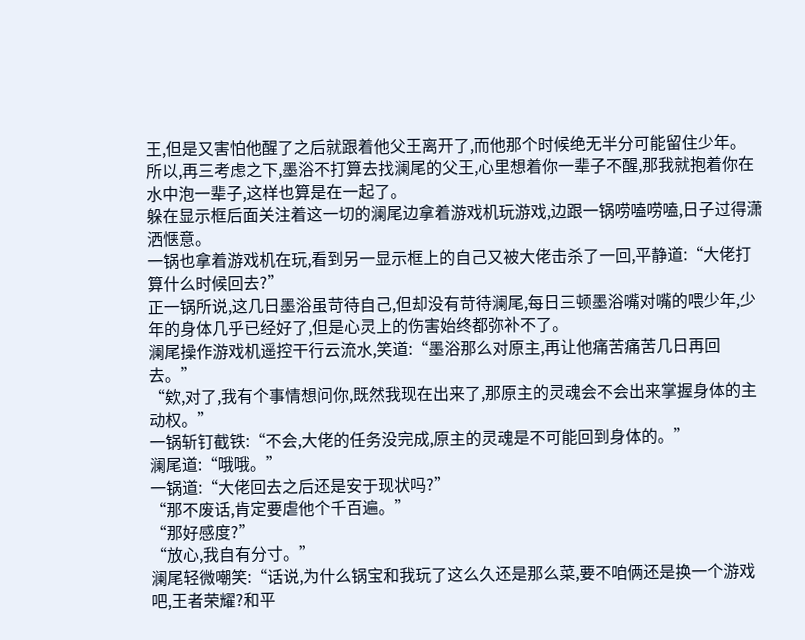王,但是又害怕他醒了之后就跟着他父王离开了,而他那个时候绝无半分可能留住少年。
所以,再三考虑之下,墨浴不打算去找澜尾的父王,心里想着你一辈子不醒,那我就抱着你在水中泡一辈子,这样也算是在一起了。
躲在显示框后面关注着这一切的澜尾边拿着游戏机玩游戏,边跟一锅唠嗑唠嗑,日子过得潇洒惬意。
一锅也拿着游戏机在玩,看到另一显示框上的自己又被大佬击杀了一回,平静道:“大佬打算什么时候回去?”
正一锅所说,这几日墨浴虽苛待自己,但却没有苛待澜尾,每日三顿墨浴嘴对嘴的喂少年,少年的身体几乎已经好了,但是心灵上的伤害始终都弥补不了。
澜尾操作游戏机遥控干行云流水,笑道:“墨浴那么对原主,再让他痛苦痛苦几日再回去。”
“欸,对了,我有个事情想问你,既然我现在出来了,那原主的灵魂会不会出来掌握身体的主动权。”
一锅斩钉截铁:“不会,大佬的任务没完成,原主的灵魂是不可能回到身体的。”
澜尾道:“哦哦。”
一锅道:“大佬回去之后还是安于现状吗?”
“那不废话,肯定要虐他个千百遍。”
“那好感度?”
“放心,我自有分寸。”
澜尾轻微嘲笑:“话说,为什么锅宝和我玩了这么久还是那么菜,要不咱俩还是换一个游戏吧,王者荣耀?和平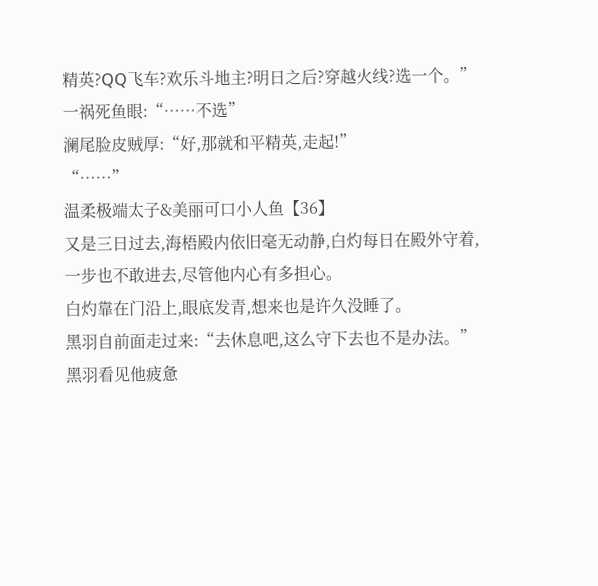精英?QQ飞车?欢乐斗地主?明日之后?穿越火线?选一个。”
一祸死鱼眼:“……不选”
澜尾脸皮贼厚:“好,那就和平精英,走起!”
“……”
温柔极端太子&美丽可口小人鱼【36】
又是三日过去,海梧殿内依旧毫无动静,白灼每日在殿外守着,一步也不敢进去,尽管他内心有多担心。
白灼靠在门沿上,眼底发青,想来也是许久没睡了。
黑羽自前面走过来:“去休息吧,这么守下去也不是办法。”
黑羽看见他疲惫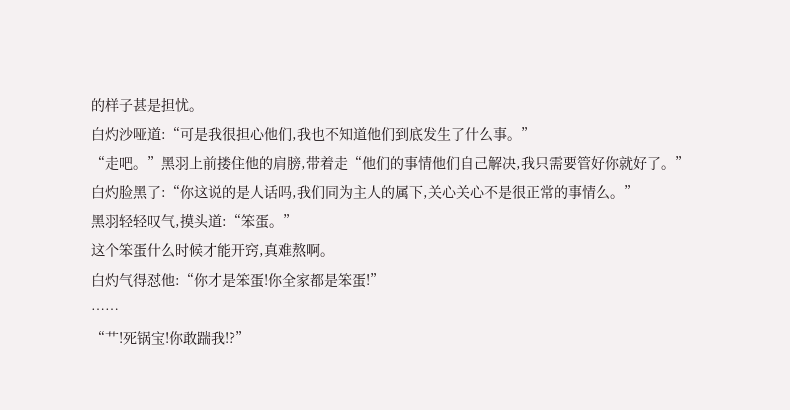的样子甚是担忧。
白灼沙哑道:“可是我很担心他们,我也不知道他们到底发生了什么事。”
“走吧。”黑羽上前搂住他的肩膀,带着走“他们的事情他们自己解决,我只需要管好你就好了。”
白灼脸黑了:“你这说的是人话吗,我们同为主人的属下,关心关心不是很正常的事情么。”
黑羽轻轻叹气,摸头道:“笨蛋。”
这个笨蛋什么时候才能开窍,真难熬啊。
白灼气得怼他:“你才是笨蛋!你全家都是笨蛋!”
……
“艹!死锅宝!你敢踹我!?”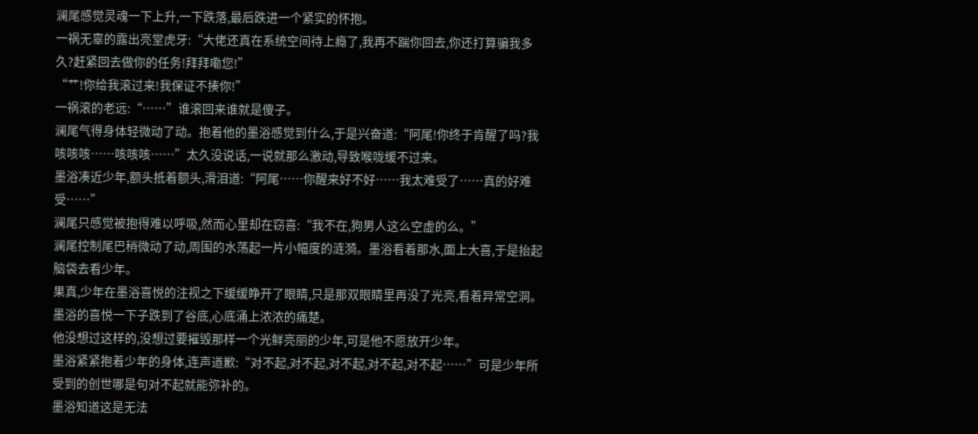澜尾感觉灵魂一下上升,一下跌落,最后跌进一个紧实的怀抱。
一祸无辜的露出亮堂虎牙:“大佬还真在系统空间待上瘾了,我再不踹你回去,你还打算骗我多久?赶紧回去做你的任务!拜拜嘞您!”
“艹!你给我滚过来!我保证不揍你!”
一祸滚的老远:“……”谁滚回来谁就是傻子。
澜尾气得身体轻微动了动。抱着他的墨浴感觉到什么,于是兴奋道:“阿尾!你终于肯醒了吗?我咳咳咳……咳咳咳……”太久没说话,一说就那么激动,导致喉咙缓不过来。
墨浴凑近少年,额头抵着额头,滑泪道:“阿尾……你醒来好不好……我太难受了……真的好难受……”
澜尾只感觉被抱得难以呼吸,然而心里却在窃喜:“我不在,狗男人这么空虚的么。”
澜尾控制尾巴稍微动了动,周围的水荡起一片小幅度的涟漪。墨浴看着那水,面上大喜,于是抬起脑袋去看少年。
果真,少年在墨浴喜悦的注视之下缓缓睁开了眼睛,只是那双眼睛里再没了光亮,看着异常空洞。墨浴的喜悦一下子跌到了谷底,心底涌上浓浓的痛楚。
他没想过这样的,没想过要摧毁那样一个光鲜亮丽的少年,可是他不愿放开少年。
墨浴紧紧抱着少年的身体,连声道歉:“对不起,对不起,对不起,对不起,对不起……”可是少年所受到的创世哪是句对不起就能弥补的。
墨浴知道这是无法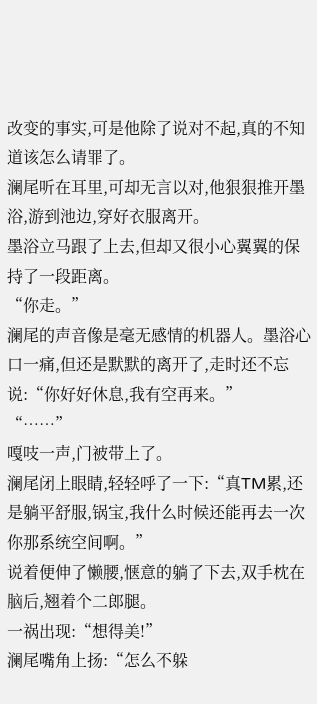改变的事实,可是他除了说对不起,真的不知道该怎么请罪了。
澜尾听在耳里,可却无言以对,他狠狠推开墨浴,游到池边,穿好衣服离开。
墨浴立马跟了上去,但却又很小心翼翼的保持了一段距离。
“你走。”
澜尾的声音像是毫无感情的机器人。墨浴心口一痛,但还是默默的离开了,走时还不忘说:“你好好休息,我有空再来。”
“……”
嘎吱一声,门被带上了。
澜尾闭上眼睛,轻轻呼了一下:“真TM累,还是躺平舒服,锅宝,我什么时候还能再去一次你那系统空间啊。”
说着便伸了懒腰,惬意的躺了下去,双手枕在脑后,翘着个二郎腿。
一祸出现:“想得美!”
澜尾嘴角上扬:“怎么不躲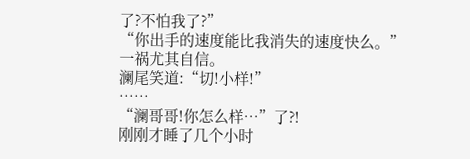了?不怕我了?”
“你出手的速度能比我消失的速度快么。”
一祸尤其自信。
澜尾笑道:“切!小样!”
……
“澜哥哥!你怎么样…”了?!
刚刚才睡了几个小时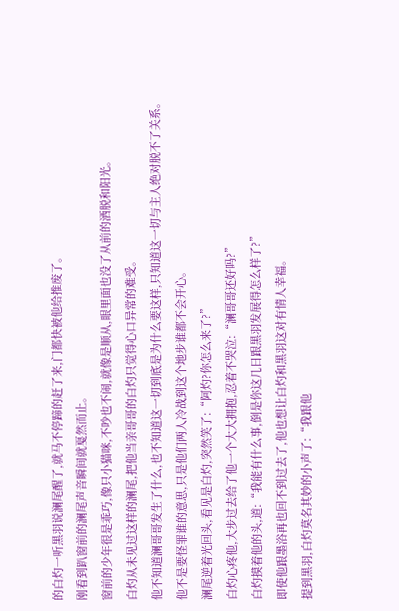的白灼一听黑羽说澜尾醒了,就马不停蹄的赶了来,门都快被他给推废了。
刚看到趴窗前的澜尾声音瞬间就戛然而止。
窗前的少年很是乖巧,像只小猫咪,不吵也不闹,就像是顺从,眼里面也没了从前的洒脱和阳光。
白灼从未见过这样的澜尾,把他当亲哥哥的白灼只觉得心口异常的难受。
他不知道澜哥哥发生了什么,也不知道这一切到底是为什么要这样,只知道这一切与主人绝对脱不了关系。
他不是要怪罪谁的意思,只是他们两人冷战到这个地步谁都不会开心。
澜尾逆着光回头,看见是白灼,突然笑了:“阿灼?你怎么来了?”
白灼心疼他,大步过去给了他一个大大拥抱,忍着不哭泣:“澜哥哥还好吗?”
白灼摸着他的头,道:“我能有什么事,倒是你这几日跟黑羽发展得怎么样了?”
即使他跟墨浴再也回不到过去了,他也想让白灼和黑羽这对有情人幸福。
提到黑羽,白灼莫名其妙的小声了:“我跟他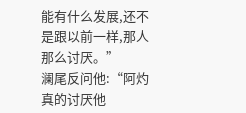能有什么发展,还不是跟以前一样,那人那么讨厌。”
澜尾反问他:“阿灼真的讨厌他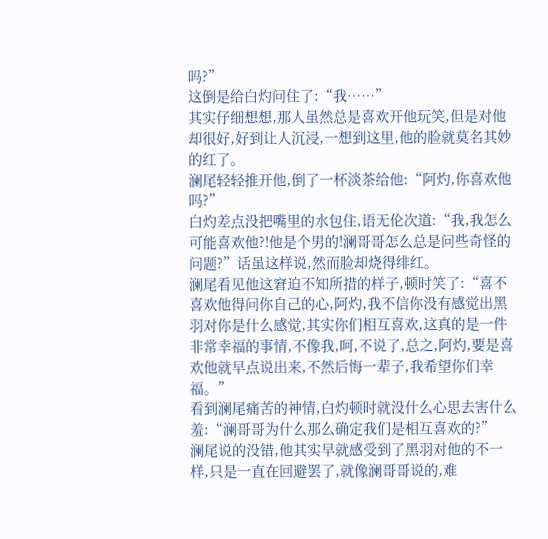吗?”
这倒是给白灼问住了:“我……”
其实仔细想想,那人虽然总是喜欢开他玩笑,但是对他却很好,好到让人沉浸,一想到这里,他的脸就莫名其妙的红了。
澜尾轻轻推开他,倒了一杯淡茶给他:“阿灼,你喜欢他吗?”
白灼差点没把嘴里的水包住,语无伦次道:“我,我怎么可能喜欢他?!他是个男的!澜哥哥怎么总是问些奇怪的问题?”话虽这样说,然而脸却烧得绯红。
澜尾看见他这窘迫不知所措的样子,顿时笑了:“喜不喜欢他得问你自己的心,阿灼,我不信你没有感觉出黑羽对你是什么感觉,其实你们相互喜欢,这真的是一件非常幸福的事情,不像我,呵,不说了,总之,阿灼,要是喜欢他就早点说出来,不然后悔一辈子,我希望你们幸福。”
看到澜尾痛苦的神情,白灼顿时就没什么心思去害什么羞:“澜哥哥为什么那么确定我们是相互喜欢的?”
澜尾说的没错,他其实早就感受到了黑羽对他的不一样,只是一直在回避罢了,就像澜哥哥说的,难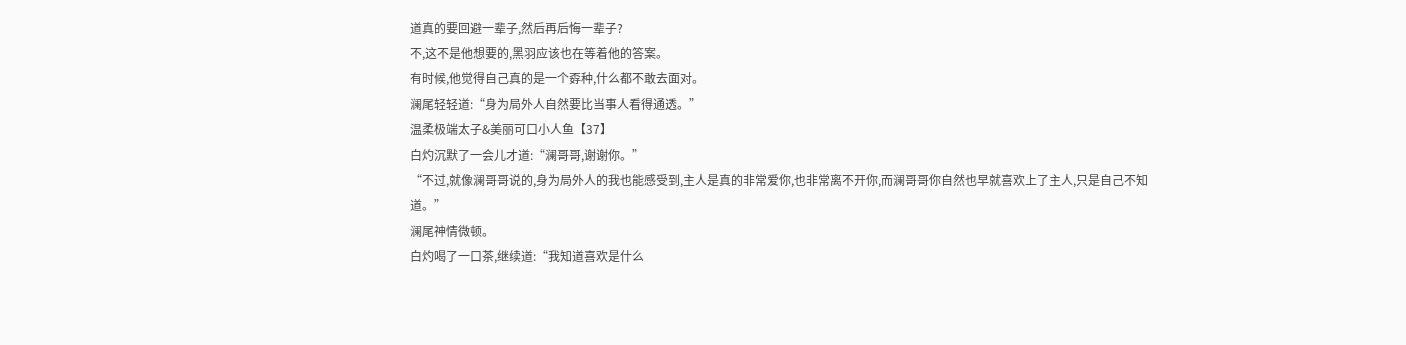道真的要回避一辈子,然后再后悔一辈子?
不,这不是他想要的,黑羽应该也在等着他的答案。
有时候,他觉得自己真的是一个孬种,什么都不敢去面对。
澜尾轻轻道:“身为局外人自然要比当事人看得通透。”
温柔极端太子&美丽可口小人鱼【37】
白灼沉默了一会儿才道:“澜哥哥,谢谢你。”
“不过,就像澜哥哥说的,身为局外人的我也能感受到,主人是真的非常爱你,也非常离不开你,而澜哥哥你自然也早就喜欢上了主人,只是自己不知道。”
澜尾神情微顿。
白灼喝了一口茶,继续道:“我知道喜欢是什么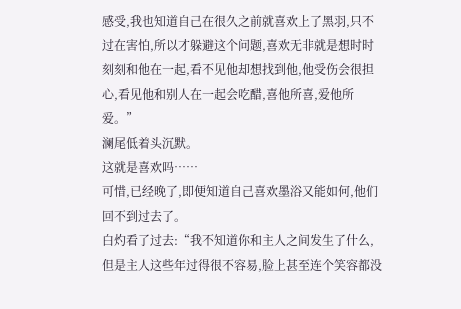感受,我也知道自己在很久之前就喜欢上了黑羽,只不过在害怕,所以才躲避这个问题,喜欢无非就是想时时刻刻和他在一起,看不见他却想找到他,他受伤会很担心,看见他和别人在一起会吃醋,喜他所喜,爱他所爱。”
澜尾低着头沉默。
这就是喜欢吗……
可惜,已经晚了,即便知道自己喜欢墨浴又能如何,他们回不到过去了。
白灼看了过去:“我不知道你和主人之间发生了什么,但是主人这些年过得很不容易,脸上甚至连个笑容都没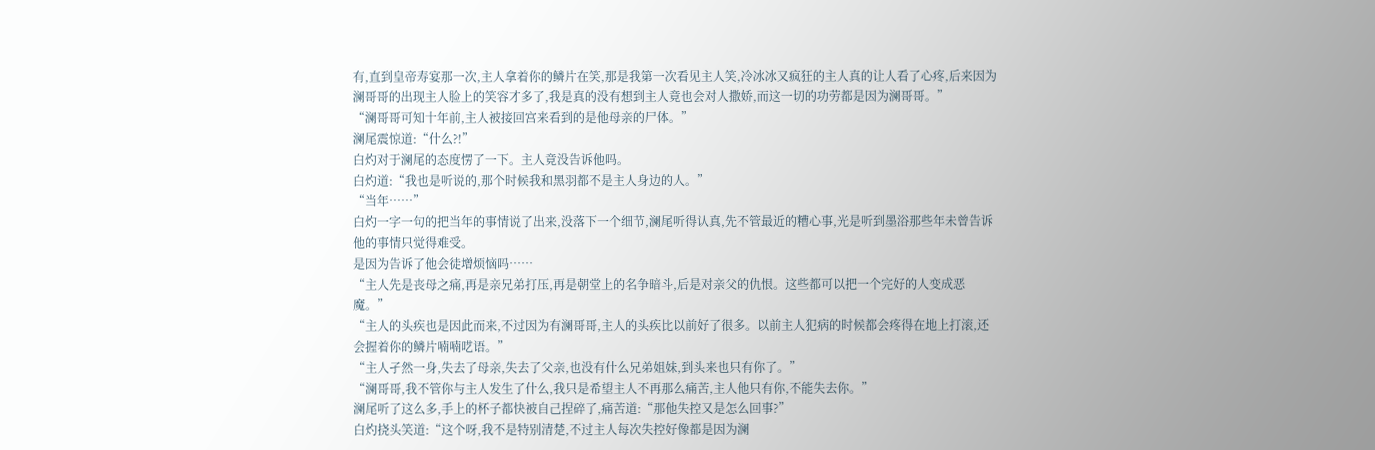有,直到皇帝寿宴那一次,主人拿着你的鳞片在笑,那是我第一次看见主人笑,冷冰冰又疯狂的主人真的让人看了心疼,后来因为澜哥哥的出现主人脸上的笑容才多了,我是真的没有想到主人竟也会对人撒娇,而这一切的功劳都是因为澜哥哥。”
“澜哥哥可知十年前,主人被接回宫来看到的是他母亲的尸体。”
澜尾震惊道:“什么?!”
白灼对于澜尾的态度愣了一下。主人竟没告诉他吗。
白灼道:“我也是听说的,那个时候我和黑羽都不是主人身边的人。”
“当年……”
白灼一字一句的把当年的事情说了出来,没落下一个细节,澜尾听得认真,先不管最近的糟心事,光是听到墨浴那些年未曾告诉他的事情只觉得难受。
是因为告诉了他会徒增烦恼吗……
“主人先是丧母之痛,再是亲兄弟打压,再是朝堂上的名争暗斗,后是对亲父的仇恨。这些都可以把一个完好的人变成恶魔。”
“主人的头疾也是因此而来,不过因为有澜哥哥,主人的头疾比以前好了很多。以前主人犯病的时候都会疼得在地上打滚,还会握着你的鳞片喃喃呓语。”
“主人孑然一身,失去了母亲,失去了父亲,也没有什么兄弟姐妹,到头来也只有你了。”
“澜哥哥,我不管你与主人发生了什么,我只是希望主人不再那么痛苦,主人他只有你,不能失去你。”
澜尾听了这么多,手上的杯子都快被自己捏碎了,痛苦道:“那他失控又是怎么回事?”
白灼挠头笑道:“这个呀,我不是特别清楚,不过主人每次失控好像都是因为澜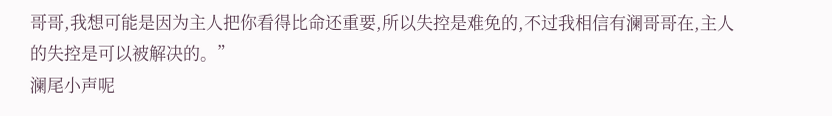哥哥,我想可能是因为主人把你看得比命还重要,所以失控是难免的,不过我相信有澜哥哥在,主人的失控是可以被解决的。”
澜尾小声呢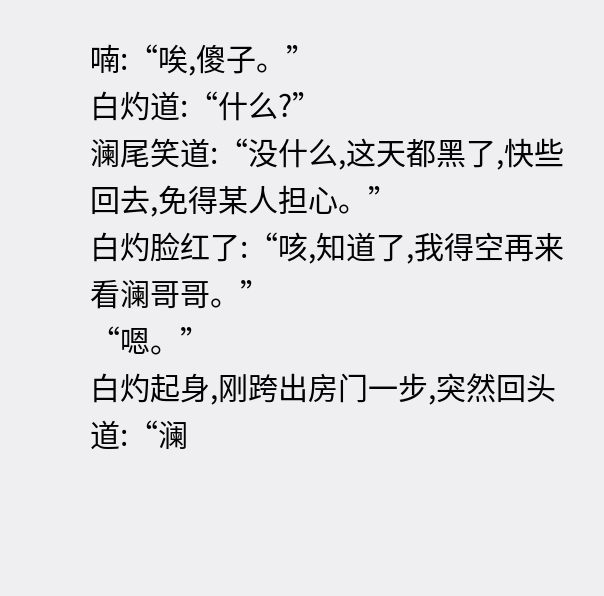喃:“唉,傻子。”
白灼道:“什么?”
澜尾笑道:“没什么,这天都黑了,快些回去,免得某人担心。”
白灼脸红了:“咳,知道了,我得空再来看澜哥哥。”
“嗯。”
白灼起身,刚跨出房门一步,突然回头道:“澜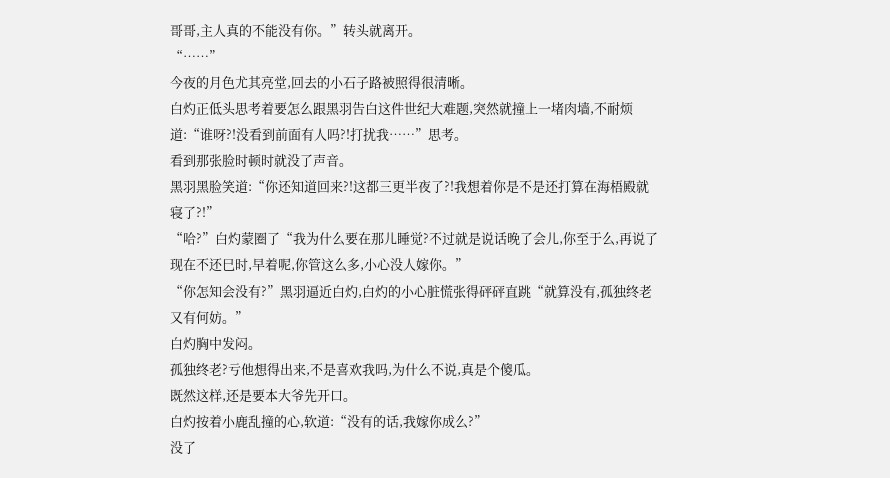哥哥,主人真的不能没有你。”转头就离开。
“……”
今夜的月色尤其亮堂,回去的小石子路被照得很清晰。
白灼正低头思考着要怎么跟黑羽告白这件世纪大难题,突然就撞上一堵肉墙,不耐烦道:“谁呀?!没看到前面有人吗?!打扰我……”思考。
看到那张脸时顿时就没了声音。
黑羽黑脸笑道:“你还知道回来?!这都三更半夜了?!我想着你是不是还打算在海梧殿就寝了?!”
“哈?”白灼蒙圈了“我为什么要在那儿睡觉?不过就是说话晚了会儿,你至于么,再说了现在不还巳时,早着呢,你管这么多,小心没人嫁你。”
“你怎知会没有?”黑羽逼近白灼,白灼的小心脏慌张得砰砰直跳“就算没有,孤独终老又有何妨。”
白灼胸中发闷。
孤独终老?亏他想得出来,不是喜欢我吗,为什么不说,真是个傻瓜。
既然这样,还是要本大爷先开口。
白灼按着小鹿乱撞的心,软道:“没有的话,我嫁你成么?”
没了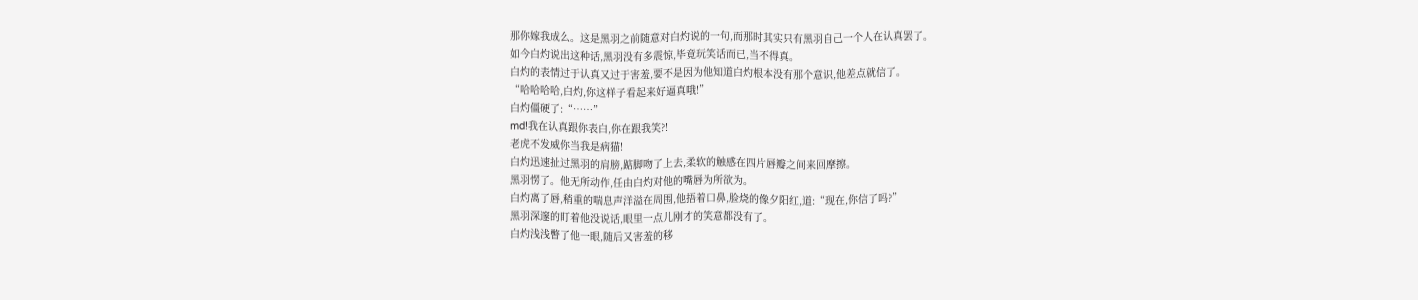那你嫁我成么。这是黑羽之前随意对白灼说的一句,而那时其实只有黑羽自己一个人在认真罢了。
如今白灼说出这种话,黑羽没有多震惊,毕竟玩笑话而已,当不得真。
白灼的表情过于认真又过于害羞,要不是因为他知道白灼根本没有那个意识,他差点就信了。
“哈哈哈哈,白灼,你这样子看起来好逼真哦!”
白灼僵硬了:“……”
md!我在认真跟你表白,你在跟我笑?!
老虎不发威你当我是病猫!
白灼迅速扯过黑羽的肩膀,踮脚吻了上去,柔软的触感在四片唇瓣之间来回摩擦。
黑羽愣了。他无所动作,任由白灼对他的嘴唇为所欲为。
白灼离了唇,稍重的喘息声洋溢在周围,他捂着口鼻,脸烧的像夕阳红,道:“现在,你信了吗?”
黑羽深邃的盯着他没说话,眼里一点儿刚才的笑意都没有了。
白灼浅浅瞥了他一眼,随后又害羞的移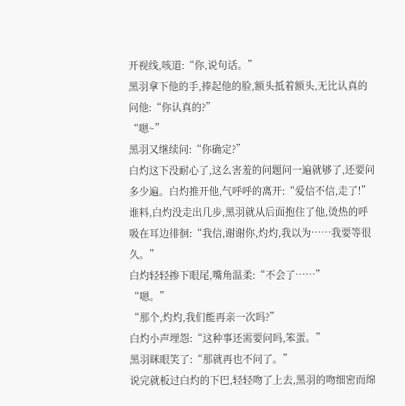开视线,咳道:“你,说句话。”
黑羽拿下他的手,捧起他的脸,额头抵着额头,无比认真的问他:“你认真的?”
“嗯~”
黑羽又继续问:“你确定?”
白灼这下没耐心了,这么害羞的问题问一遍就够了,还要问多少遍。白灼推开他,气呼呼的离开:“爱信不信,走了!”
谁料,白灼没走出几步,黑羽就从后面抱住了他,烫热的呼吸在耳边徘徊:“我信,谢谢你,灼灼,我以为……我要等很久。”
白灼轻轻掺下眼尾,嘴角温柔:“不会了……”
“嗯。”
“那个,灼灼,我们能再亲一次吗?”
白灼小声埋怨:“这种事还需要问吗,笨蛋。”
黑羽眯眼笑了:“那就再也不问了。”
说完就板过白灼的下巴,轻轻吻了上去,黑羽的吻细密而绵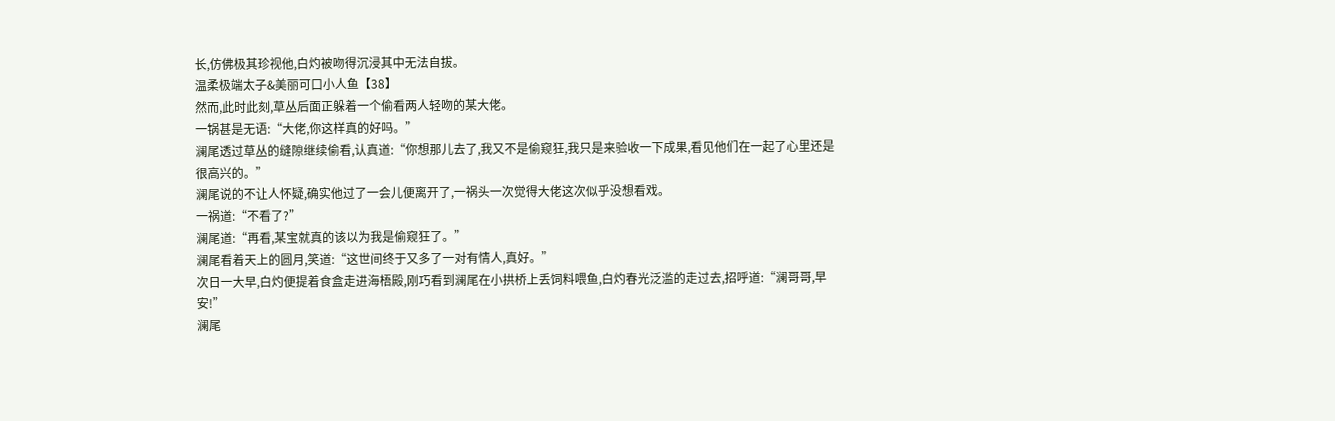长,仿佛极其珍视他,白灼被吻得沉浸其中无法自拔。
温柔极端太子&美丽可口小人鱼【38】
然而,此时此刻,草丛后面正躲着一个偷看两人轻吻的某大佬。
一锅甚是无语:“大佬,你这样真的好吗。”
澜尾透过草丛的缝隙继续偷看,认真道:“你想那儿去了,我又不是偷窥狂,我只是来验收一下成果,看见他们在一起了心里还是很高兴的。”
澜尾说的不让人怀疑,确实他过了一会儿便离开了,一祸头一次觉得大佬这次似乎没想看戏。
一祸道:“不看了?”
澜尾道:“再看,某宝就真的该以为我是偷窥狂了。”
澜尾看着天上的圆月,笑道:“这世间终于又多了一对有情人,真好。”
次日一大早,白灼便提着食盒走进海梧殿,刚巧看到澜尾在小拱桥上丢饲料喂鱼,白灼春光泛滥的走过去,招呼道:“澜哥哥,早安!”
澜尾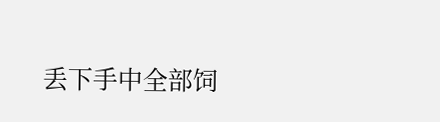丢下手中全部饲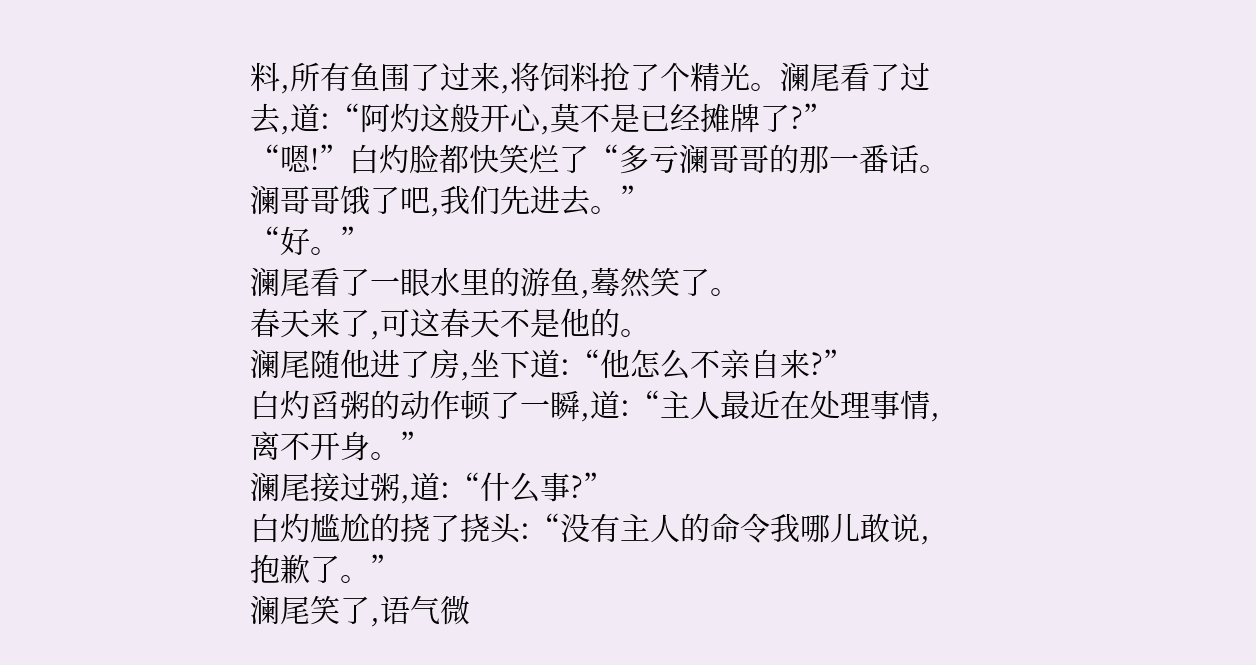料,所有鱼围了过来,将饲料抢了个精光。澜尾看了过去,道:“阿灼这般开心,莫不是已经摊牌了?”
“嗯!”白灼脸都快笑烂了“多亏澜哥哥的那一番话。澜哥哥饿了吧,我们先进去。”
“好。”
澜尾看了一眼水里的游鱼,蓦然笑了。
春天来了,可这春天不是他的。
澜尾随他进了房,坐下道:“他怎么不亲自来?”
白灼舀粥的动作顿了一瞬,道:“主人最近在处理事情,离不开身。”
澜尾接过粥,道:“什么事?”
白灼尴尬的挠了挠头:“没有主人的命令我哪儿敢说,抱歉了。”
澜尾笑了,语气微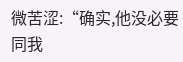微苦涩:“确实,他没必要同我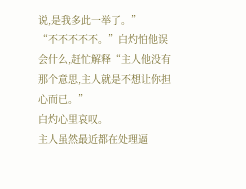说,是我多此一举了。”
“不不不不不。”白灼怕他误会什么,赶忙解释“主人他没有那个意思,主人就是不想让你担心而已。”
白灼心里哀叹。
主人虽然最近都在处理逼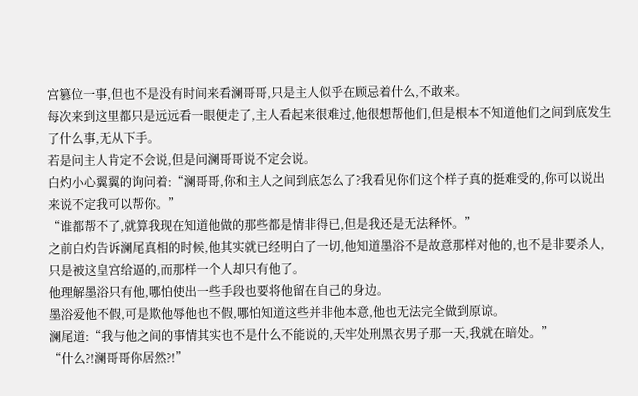宫篡位一事,但也不是没有时间来看澜哥哥,只是主人似乎在顾忌着什么,不敢来。
每次来到这里都只是远远看一眼便走了,主人看起来很难过,他很想帮他们,但是根本不知道他们之间到底发生了什么事,无从下手。
若是问主人肯定不会说,但是问澜哥哥说不定会说。
白灼小心翼翼的询问着:“澜哥哥,你和主人之间到底怎么了?我看见你们这个样子真的挺难受的,你可以说出来说不定我可以帮你。”
“谁都帮不了,就算我现在知道他做的那些都是情非得已,但是我还是无法释怀。”
之前白灼告诉澜尾真相的时候,他其实就已经明白了一切,他知道墨浴不是故意那样对他的,也不是非要杀人,只是被这皇宫给逼的,而那样一个人却只有他了。
他理解墨浴只有他,哪怕使出一些手段也要将他留在自己的身边。
墨浴爱他不假,可是欺他辱他也不假,哪怕知道这些并非他本意,他也无法完全做到原谅。
澜尾道:“我与他之间的事情其实也不是什么不能说的,天牢处刑黑衣男子那一天,我就在暗处。”
“什么?!澜哥哥你居然?!”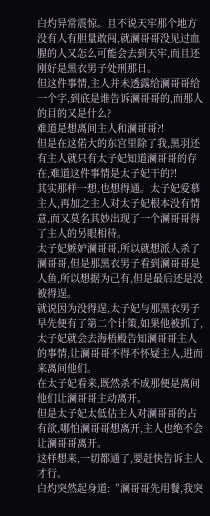白灼异常震惊。且不说天牢那个地方没有人有胆量敢闯,就澜哥哥没见过血腥的人又怎么可能会去到天牢,而且还刚好是黑衣男子处刑那日。
但这件事情,主人并未透露给澜哥哥给一个字,到底是谁告诉澜哥哥的,而那人的目的又是什么?
难道是想离间主人和澜哥哥?!
但是在这偌大的东宫里除了我,黑羽还有主人就只有太子妃知道澜哥哥的存在,难道这件事情是太子妃干的?!
其实那样一想,也想得通。太子妃爱慕主人,再加之主人对太子妃根本没有情意,而又莫名其妙出现了一个澜哥哥得了主人的另眼相待。
太子妃嫉妒澜哥哥,所以就想派人杀了澜哥哥,但是那黑衣男子看到澜哥哥是人鱼,所以想据为己有,但是最后还是没被得逞。
就说因为没得逞,太子妃与那黑衣男子早先便有了第二个计策,如果他被抓了,太子妃就会去海梧殿告知澜哥哥主人的事情,让澜哥哥不得不怀疑主人,进而来离间他们。
在太子妃看来,既然杀不成那便是离间他们让澜哥哥主动离开。
但是太子妃太低估主人对澜哥哥的占有欲,哪怕澜哥哥想离开,主人也绝不会让澜哥哥离开。
这样想来,一切都通了,要赶快告诉主人才行。
白灼突然起身道:“澜哥哥先用餐,我突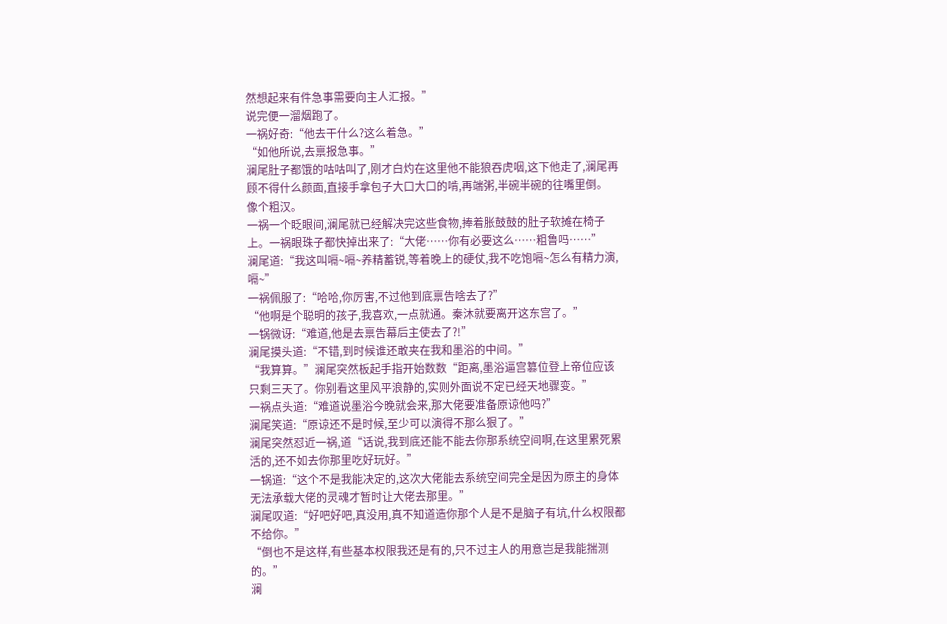然想起来有件急事需要向主人汇报。”
说完便一溜烟跑了。
一祸好奇:“他去干什么?这么着急。”
“如他所说,去禀报急事。”
澜尾肚子都饿的咕咕叫了,刚才白灼在这里他不能狼吞虎咽,这下他走了,澜尾再顾不得什么颜面,直接手拿包子大口大口的啃,再端粥,半碗半碗的往嘴里倒。
像个粗汉。
一祸一个眨眼间,澜尾就已经解决完这些食物,捧着胀鼓鼓的肚子软摊在椅子上。一祸眼珠子都快掉出来了:“大佬……你有必要这么……粗鲁吗……”
澜尾道:“我这叫嗝~嗝~养精蓄锐,等着晚上的硬仗,我不吃饱嗝~怎么有精力演,嗝~”
一祸佩服了:“哈哈,你厉害,不过他到底禀告啥去了?”
“他啊是个聪明的孩子,我喜欢,一点就通。秦沐就要离开这东宫了。”
一锅微讶:“难道,他是去禀告幕后主使去了?!”
澜尾摸头道:“不错,到时候谁还敢夹在我和墨浴的中间。”
“我算算。”澜尾突然板起手指开始数数“距离,墨浴逼宫篡位登上帝位应该只剩三天了。你别看这里风平浪静的,实则外面说不定已经天地骤变。”
一祸点头道:“难道说墨浴今晚就会来,那大佬要准备原谅他吗?”
澜尾笑道:“原谅还不是时候,至少可以演得不那么狠了。”
澜尾突然怼近一祸,道“话说,我到底还能不能去你那系统空间啊,在这里累死累活的,还不如去你那里吃好玩好。”
一锅道:“这个不是我能决定的,这次大佬能去系统空间完全是因为原主的身体无法承载大佬的灵魂才暂时让大佬去那里。”
澜尾叹道:“好吧好吧,真没用,真不知道造你那个人是不是脑子有坑,什么权限都不给你。”
“倒也不是这样,有些基本权限我还是有的,只不过主人的用意岂是我能揣测的。”
澜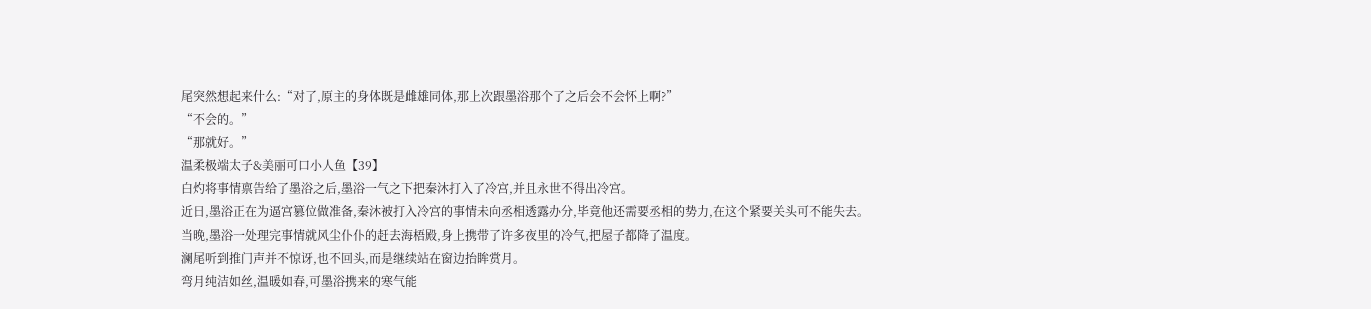尾突然想起来什么:“对了,原主的身体既是雌雄同体,那上次跟墨浴那个了之后会不会怀上啊?”
“不会的。”
“那就好。”
温柔极端太子&美丽可口小人鱼【39】
白灼将事情禀告给了墨浴之后,墨浴一气之下把秦沐打入了冷宫,并且永世不得出冷宫。
近日,墨浴正在为逼宫篡位做准备,秦沐被打入冷宫的事情未向丞相透露办分,毕竟他还需要丞相的势力,在这个紧要关头可不能失去。
当晚,墨浴一处理完事情就风尘仆仆的赶去海梧殿,身上携带了许多夜里的冷气,把屋子都降了温度。
澜尾听到推门声并不惊讶,也不回头,而是继续站在窗边抬眸赏月。
弯月纯洁如丝,温暖如春,可墨浴携来的寒气能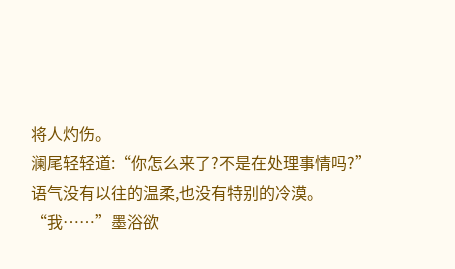将人灼伤。
澜尾轻轻道:“你怎么来了?不是在处理事情吗?”
语气没有以往的温柔,也没有特别的冷漠。
“我……”墨浴欲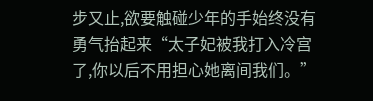步又止,欲要触碰少年的手始终没有勇气抬起来“太子妃被我打入冷宫了,你以后不用担心她离间我们。”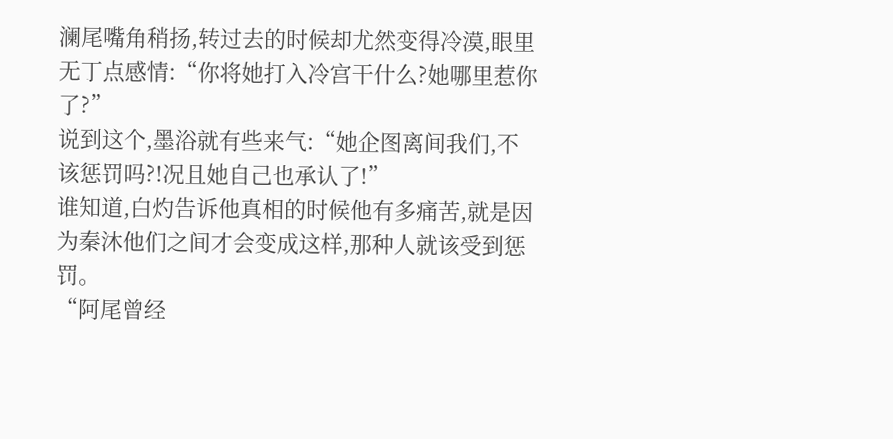澜尾嘴角稍扬,转过去的时候却尤然变得冷漠,眼里无丁点感情:“你将她打入冷宫干什么?她哪里惹你了?”
说到这个,墨浴就有些来气:“她企图离间我们,不该惩罚吗?!况且她自己也承认了!”
谁知道,白灼告诉他真相的时候他有多痛苦,就是因为秦沐他们之间才会变成这样,那种人就该受到惩罚。
“阿尾曾经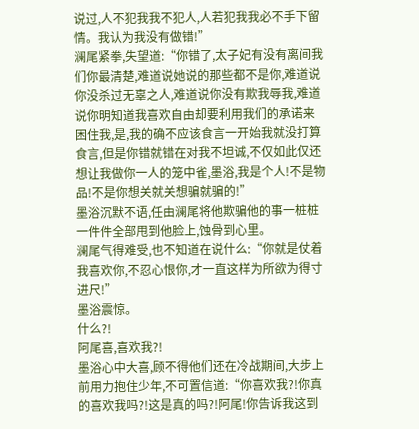说过,人不犯我我不犯人,人若犯我我必不手下留情。我认为我没有做错!”
澜尾紧拳,失望道:“你错了,太子妃有没有离间我们你最清楚,难道说她说的那些都不是你,难道说你没杀过无辜之人,难道说你没有欺我辱我,难道说你明知道我喜欢自由却要利用我们的承诺来困住我,是,我的确不应该食言一开始我就没打算食言,但是你错就错在对我不坦诚,不仅如此仅还想让我做你一人的笼中雀,墨浴,我是个人!不是物品!不是你想关就关想骗就骗的!”
墨浴沉默不语,任由澜尾将他欺骗他的事一桩桩一件件全部甩到他脸上,蚀骨到心里。
澜尾气得难受,也不知道在说什么:“你就是仗着我喜欢你,不忍心恨你,才一直这样为所欲为得寸进尺!”
墨浴震惊。
什么?!
阿尾喜,喜欢我?!
墨浴心中大喜,顾不得他们还在冷战期间,大步上前用力抱住少年,不可置信道:“你喜欢我?!你真的喜欢我吗?!这是真的吗?!阿尾!你告诉我这到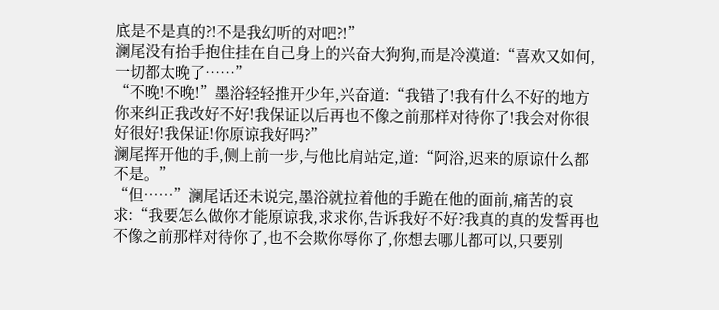底是不是真的?!不是我幻听的对吧?!”
澜尾没有抬手抱住挂在自己身上的兴奋大狗狗,而是冷漠道:“喜欢又如何,一切都太晚了……”
“不晚!不晚!”墨浴轻轻推开少年,兴奋道:“我错了!我有什么不好的地方你来纠正我改好不好!我保证以后再也不像之前那样对待你了!我会对你很好很好!我保证!你原谅我好吗?”
澜尾挥开他的手,侧上前一步,与他比肩站定,道:“阿浴,迟来的原谅什么都不是。”
“但……”澜尾话还未说完,墨浴就拉着他的手跪在他的面前,痛苦的哀求:“我要怎么做你才能原谅我,求求你,告诉我好不好?我真的真的发誓再也不像之前那样对待你了,也不会欺你辱你了,你想去哪儿都可以,只要别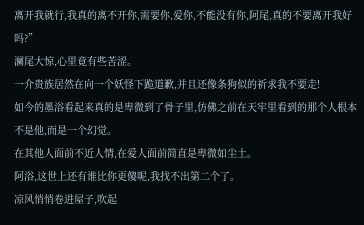离开我就行,我真的离不开你,需要你,爱你,不能没有你,阿尾,真的不要离开我好吗?”
澜尾大惊,心里竟有些苦涩。
一介贵族居然在向一个妖怪下跪道歉,并且还像条狗似的祈求我不要走!
如今的墨浴看起来真的是卑微到了骨子里,仿佛之前在天牢里看到的那个人根本不是他,而是一个幻觉。
在其他人面前不近人情,在爱人面前简直是卑微如尘土。
阿浴,这世上还有谁比你更傻呢,我找不出第二个了。
凉风悄悄卷进屋子,吹起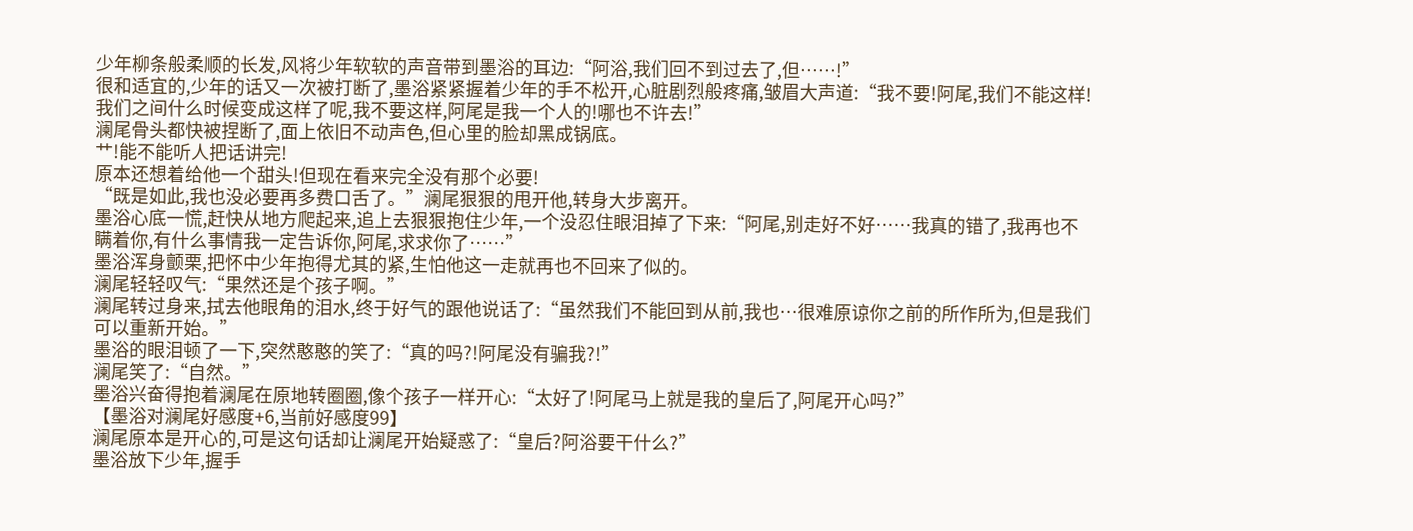少年柳条般柔顺的长发,风将少年软软的声音带到墨浴的耳边:“阿浴,我们回不到过去了,但……!”
很和适宜的,少年的话又一次被打断了,墨浴紧紧握着少年的手不松开,心脏剧烈般疼痛,皱眉大声道:“我不要!阿尾,我们不能这样!我们之间什么时候变成这样了呢,我不要这样,阿尾是我一个人的!哪也不许去!”
澜尾骨头都快被捏断了,面上依旧不动声色,但心里的脸却黑成锅底。
艹!能不能听人把话讲完!
原本还想着给他一个甜头!但现在看来完全没有那个必要!
“既是如此,我也没必要再多费口舌了。”澜尾狠狠的甩开他,转身大步离开。
墨浴心底一慌,赶快从地方爬起来,追上去狠狠抱住少年,一个没忍住眼泪掉了下来:“阿尾,别走好不好……我真的错了,我再也不瞒着你,有什么事情我一定告诉你,阿尾,求求你了……”
墨浴浑身颤栗,把怀中少年抱得尤其的紧,生怕他这一走就再也不回来了似的。
澜尾轻轻叹气:“果然还是个孩子啊。”
澜尾转过身来,拭去他眼角的泪水,终于好气的跟他说话了:“虽然我们不能回到从前,我也…很难原谅你之前的所作所为,但是我们可以重新开始。”
墨浴的眼泪顿了一下,突然憨憨的笑了:“真的吗?!阿尾没有骗我?!”
澜尾笑了:“自然。”
墨浴兴奋得抱着澜尾在原地转圈圈,像个孩子一样开心:“太好了!阿尾马上就是我的皇后了,阿尾开心吗?”
【墨浴对澜尾好感度+6,当前好感度99】
澜尾原本是开心的,可是这句话却让澜尾开始疑惑了:“皇后?阿浴要干什么?”
墨浴放下少年,握手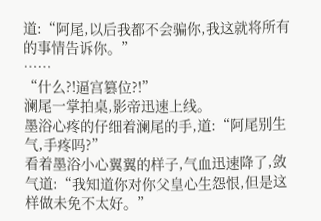道:“阿尾,以后我都不会骗你,我这就将所有的事情告诉你。”
……
“什么?!逼宫篡位?!”
澜尾一掌拍桌,影帝迅速上线。
墨浴心疼的仔细着澜尾的手,道:“阿尾别生气,手疼吗?”
看着墨浴小心翼翼的样子,气血迅速降了,敛气道:“我知道你对你父皇心生怨恨,但是这样做未免不太好。”